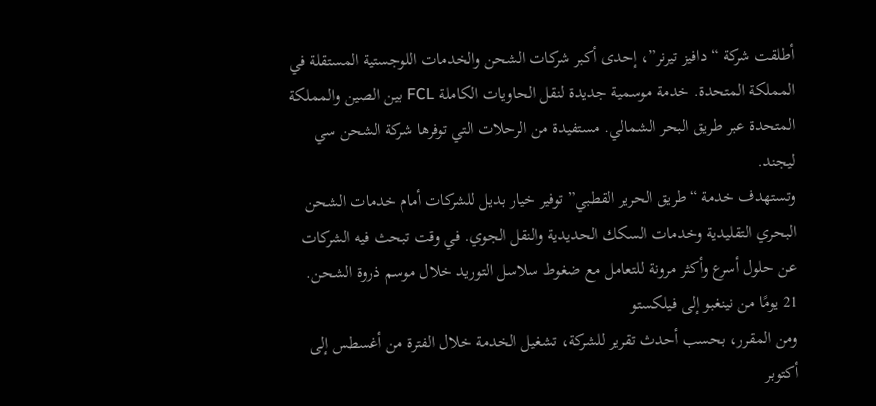أطلقت شركة “دافيز تيرنر”، إحدى أكبر شركات الشحن والخدمات اللوجستية المستقلة في المملكة المتحدة. خدمة موسمية جديدة لنقل الحاويات الكاملة FCL بين الصين والمملكة المتحدة عبر طريق البحر الشمالي. مستفيدة من الرحلات التي توفرها شركة الشحن سي ليجند.
وتستهدف خدمة “طريق الحرير القطبي” توفير خيار بديل للشركات أمام خدمات الشحن البحري التقليدية وخدمات السكك الحديدية والنقل الجوي. في وقت تبحث فيه الشركات عن حلول أسرع وأكثر مرونة للتعامل مع ضغوط سلاسل التوريد خلال موسم ذروة الشحن.
21 يومًا من نينغبو إلى فيلكستو
ومن المقرر، بحسب أحدث تقرير للشركة، تشغيل الخدمة خلال الفترة من أغسطس إلى أكتوبر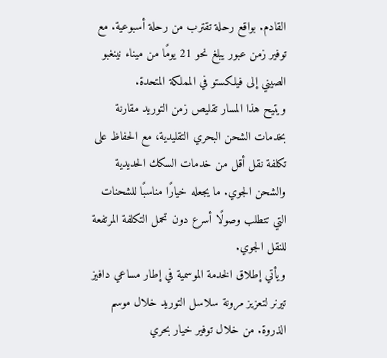القادم. بواقع رحلة تقترب من رحلة أسبوعية. مع توفير زمن عبور يبلغ نحو 21 يومًا من ميناء نينغبو الصيني إلى فيلكستو في المملكة المتحدة.
ويتيح هذا المسار تقليص زمن التوريد مقارنة بخدمات الشحن البحري التقليدية، مع الحفاظ على تكلفة نقل أقل من خدمات السكك الحديدية والشحن الجوي. ما يجعله خيارًا مناسبًا للشحنات التي تتطلب وصولًا أسرع دون تحمل التكلفة المرتفعة للنقل الجوي.
ويأتي إطلاق الخدمة الموسمية في إطار مساعي دافيز تيرنر لتعزيز مرونة سلاسل التوريد خلال موسم الذروة. من خلال توفير خيار بحري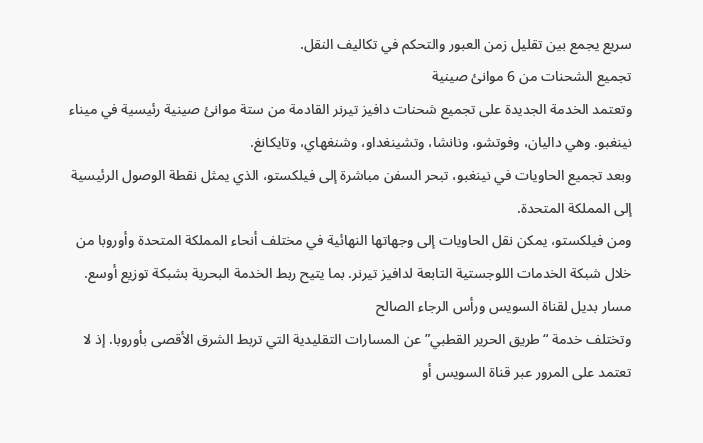سريع يجمع بين تقليل زمن العبور والتحكم في تكاليف النقل.
تجميع الشحنات من 6 موانئ صينية
وتعتمد الخدمة الجديدة على تجميع شحنات دافيز تيرنر القادمة من ستة موانئ صينية رئيسية في ميناء نينغبو. وهي داليان، وفوتشو، ونانشا، وتشينغداو، وشنغهاي، وتايكانغ.
وبعد تجميع الحاويات في نينغبو، تبحر السفن مباشرة إلى فيلكستو، الذي يمثل نقطة الوصول الرئيسية إلى المملكة المتحدة.
ومن فيلكستو، يمكن نقل الحاويات إلى وجهاتها النهائية في مختلف أنحاء المملكة المتحدة وأوروبا من خلال شبكة الخدمات اللوجستية التابعة لدافيز تيرنر. بما يتيح ربط الخدمة البحرية بشبكة توزيع أوسع.
مسار بديل لقناة السويس ورأس الرجاء الصالح
وتختلف خدمة “طريق الحرير القطبي” عن المسارات التقليدية التي تربط الشرق الأقصى بأوروبا. إذ لا تعتمد على المرور عبر قناة السويس أو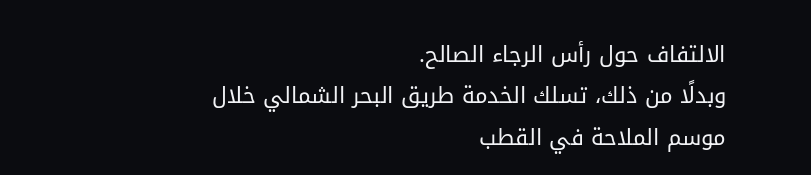الالتفاف حول رأس الرجاء الصالح.
وبدلًا من ذلك، تسلك الخدمة طريق البحر الشمالي خلال موسم الملاحة في القطب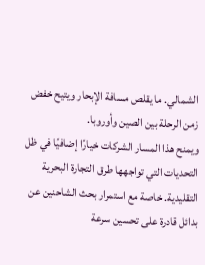الشمالي. ما يقلص مسافة الإبحار ويتيح خفض زمن الرحلة بين الصين وأوروبا.
ويمنح هذا المسار الشركات خيارًا إضافيًا في ظل التحديات التي تواجهها طرق التجارة البحرية التقليدية. خاصة مع استمرار بحث الشاحنين عن بدائل قادرة على تحسين سرعة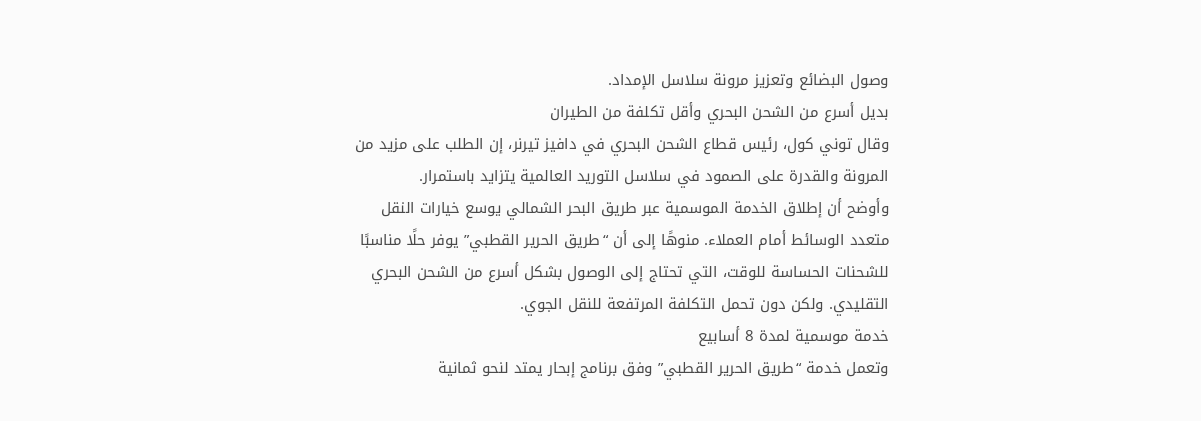وصول البضائع وتعزيز مرونة سلاسل الإمداد.
بديل أسرع من الشحن البحري وأقل تكلفة من الطيران
وقال توني كول، رئيس قطاع الشحن البحري في دافيز تيرنر، إن الطلب على مزيد من المرونة والقدرة على الصمود في سلاسل التوريد العالمية يتزايد باستمرار.
وأوضح أن إطلاق الخدمة الموسمية عبر طريق البحر الشمالي يوسع خيارات النقل متعدد الوسائط أمام العملاء. منوهًا إلى أن “طريق الحرير القطبي” يوفر حلًا مناسبًا للشحنات الحساسة للوقت، التي تحتاج إلى الوصول بشكل أسرع من الشحن البحري التقليدي. ولكن دون تحمل التكلفة المرتفعة للنقل الجوي.
خدمة موسمية لمدة 8 أسابيع
وتعمل خدمة “طريق الحرير القطبي” وفق برنامج إبحار يمتد لنحو ثمانية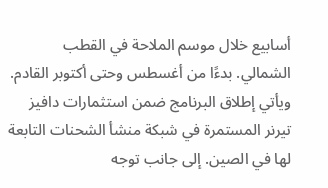أسابيع خلال موسم الملاحة في القطب الشمالي. بدءًا من أغسطس وحتى أكتوبر القادم.
ويأتي إطلاق البرنامج ضمن استثمارات دافيز تيرنر المستمرة في شبكة منشأ الشحنات التابعة لها في الصين. إلى جانب توجه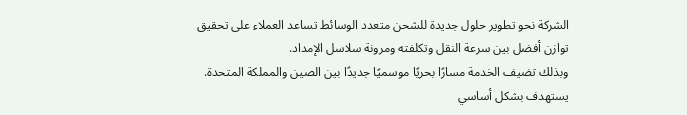الشركة نحو تطوير حلول جديدة للشحن متعدد الوسائط تساعد العملاء على تحقيق توازن أفضل بين سرعة النقل وتكلفته ومرونة سلاسل الإمداد.
وبذلك تضيف الخدمة مسارًا بحريًا موسميًا جديدًا بين الصين والمملكة المتحدة. يستهدف بشكل أساسي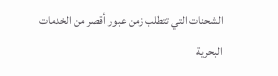الشحنات التي تتطلب زمن عبور أقصر من الخدمات البحرية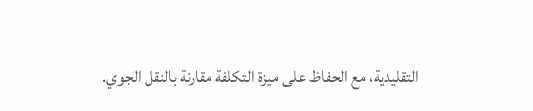التقليدية، مع الحفاظ على ميزة التكلفة مقارنة بالنقل الجوي.